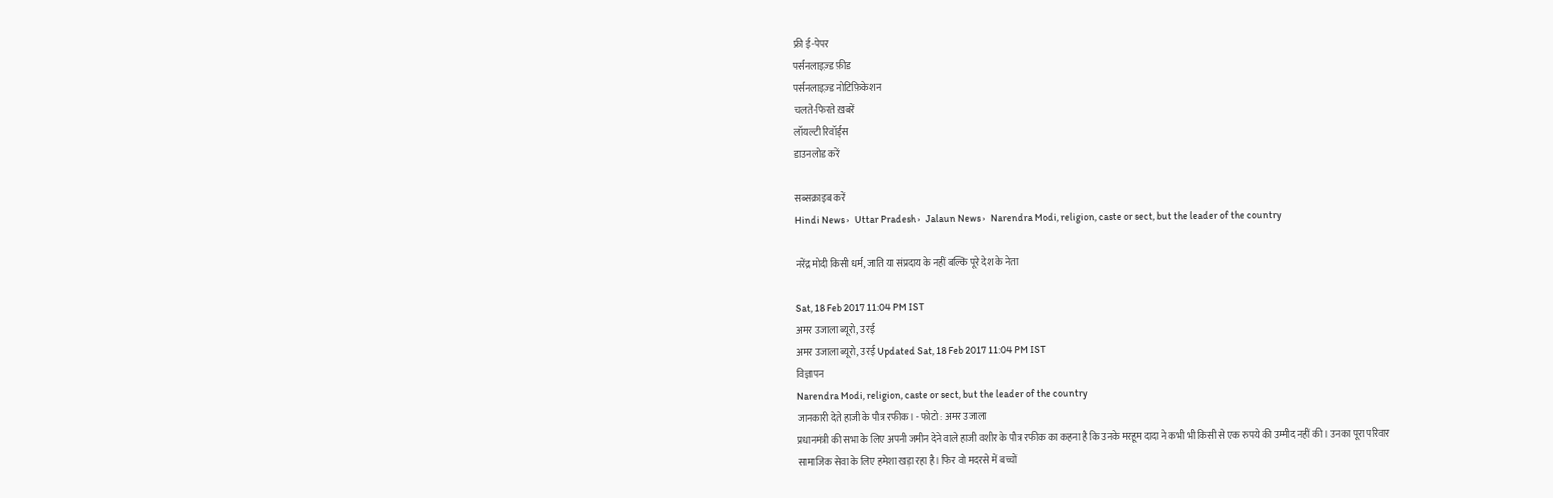फ्री ई-पेपर
पर्सनलाइज़्ड फ़ीड
पर्सनलाइज़्ड नोटिफ़िकेशन
चलते-फिरते ख़बरें
लॉयल्टी रिवॉर्ड्स
डाउनलोड करें

सब्सक्राइब करें
Hindi News ›   Uttar Pradesh ›   Jalaun News ›   Narendra Modi, religion, caste or sect, but the leader of the country

नरेंद्र मोदी किसी धर्म, जाति या संप्रदाय के नहीं बल्कि पूरे देश के नेता

Sat, 18 Feb 2017 11:04 PM IST
अमर उजाला ब्यूरो, उरई
अमर उजाला ब्यूरो, उरई Updated Sat, 18 Feb 2017 11:04 PM IST
विज्ञापन
Narendra Modi, religion, caste or sect, but the leader of the country
जानकारी देते हाजी के पौत्र रफीक। - फोटो : अमर उजाला
प्रधानमंत्री की सभा के लिए अपनी जमीन देने वाले हाजी वशीर के पौत्र रफीक का कहना है कि उनके मरहूम दादा ने कभी भी किसी से एक रुपये की उम्मीद नहीं की। उनका पूरा परिवार सामाजिक सेवा के लिए हमेशा खड़ा रहा है। फिर वो मदरसे में बच्चों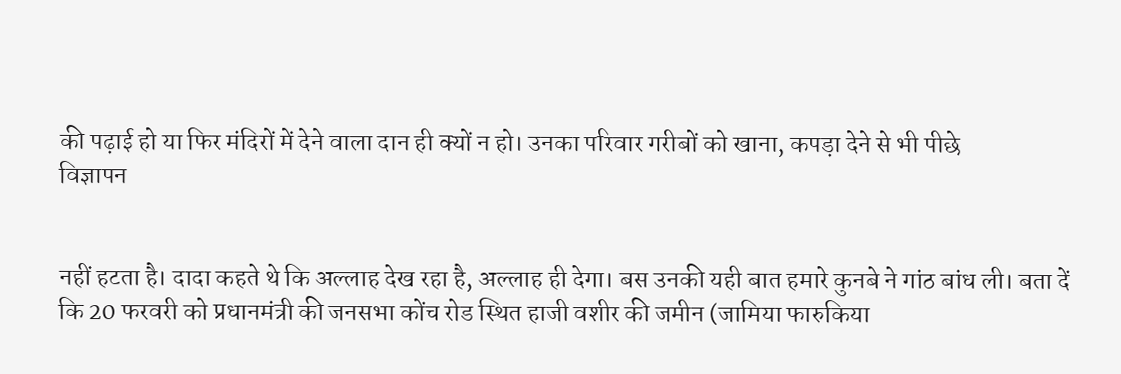की पढ़ाई हो या फिर मंदिरों में देने वाला दान ही क्यों न हो। उनका परिवार गरीबों को खाना, कपड़ा देने से भी पीछे
विज्ञापन


नहीं हटता है। दादा कहते थे कि अल्लाह देख रहा है, अल्लाह ही देगा। बस उनकी यही बात हमारे कुनबे ने गांठ बांध ली। बता दें कि 20 फरवरी को प्रधानमंत्री की जनसभा कोंच रोड स्थित हाजी वशीर की जमीन (जामिया फारुकिया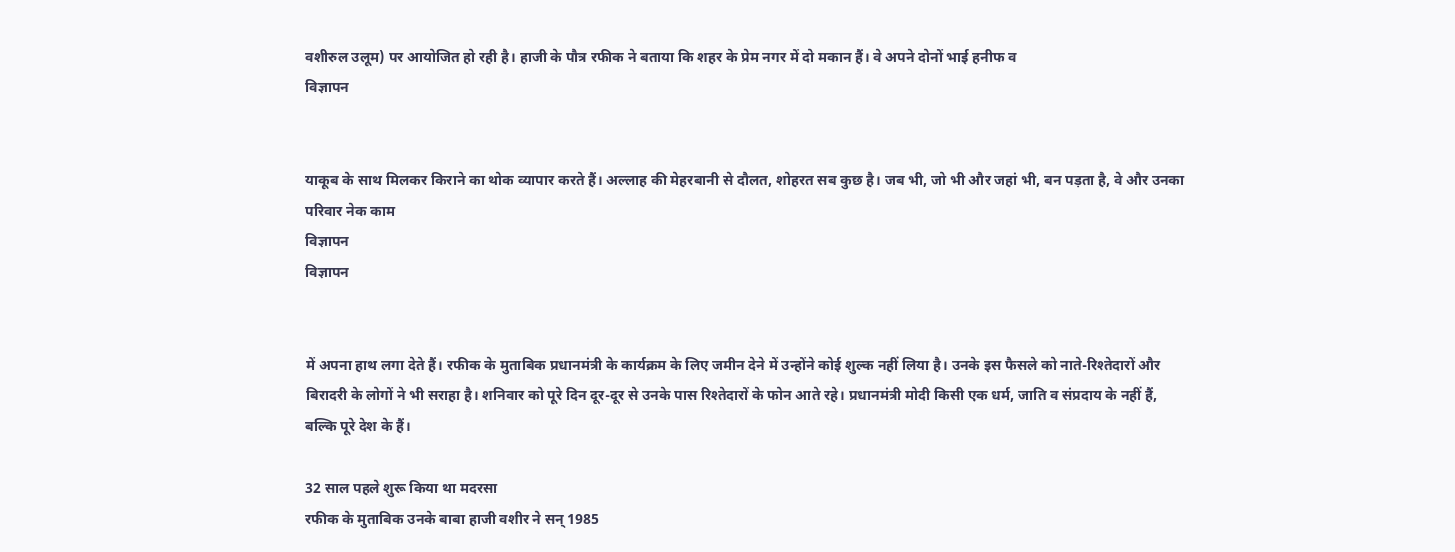वशीरुल उलूम) पर आयोजित हो रही है। हाजी के पौत्र रफीक ने बताया कि शहर के प्रेम नगर में दो मकान हैं। वे अपने दोनों भाई हनीफ व
विज्ञापन


याकूब के साथ मिलकर किराने का थोक व्यापार करते हैं। अल्लाह की मेहरबानी से दौलत, शोहरत सब कुछ है। जब भी, जो भी और जहां भी, बन पड़ता है, वे और उनका परिवार नेक काम
विज्ञापन
विज्ञापन


में अपना हाथ लगा देते हैं। रफीक के मुताबिक प्रधानमंत्री के कार्यक्रम के लिए जमीन देने में उन्होंने कोई शुल्क नहीं लिया है। उनके इस फैसले को नाते-रिश्तेदारों और बिरादरी के लोगों ने भी सराहा है। शनिवार को पूरे दिन दूर-दूर से उनके पास रिश्तेदारों के फोन आते रहे। प्रधानमंत्री मोदी किसी एक धर्म, जाति व संप्रदाय के नहीं हैं, बल्कि पूरे देश के हैं।

32 साल पहले शुरू किया था मदरसा
रफीक के मुताबिक उनके बाबा हाजी वशीर ने सन् 1985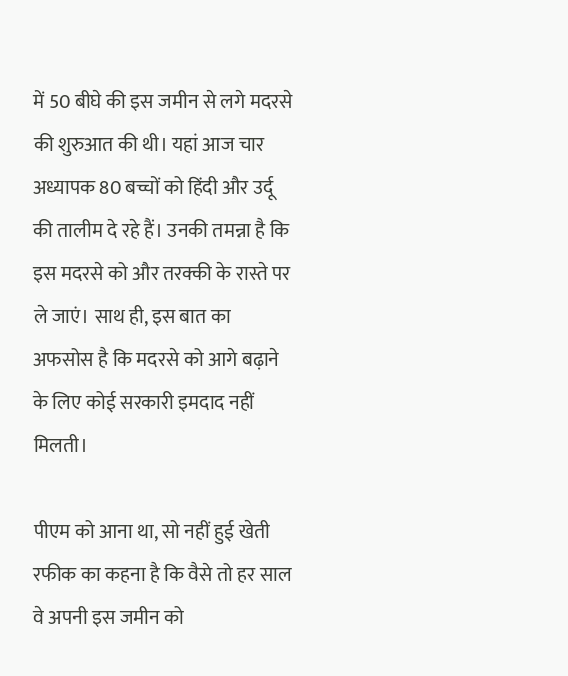में 50 बीघे की इस जमीन से लगे मदरसे की शुरुआत की थी। यहां आज चार अध्यापक 80 बच्चों को हिंदी और उर्दू की तालीम दे रहे हैं। उनकी तमन्ना है कि इस मदरसे को और तरक्की के रास्ते पर ले जाएं। साथ ही, इस बात का अफसोस है कि मदरसे को आगे बढ़ाने के लिए कोई सरकारी इमदाद नहीं मिलती।

पीएम को आना था, सो नहीं हुई खेती
रफीक का कहना है कि वैसे तो हर साल वे अपनी इस जमीन को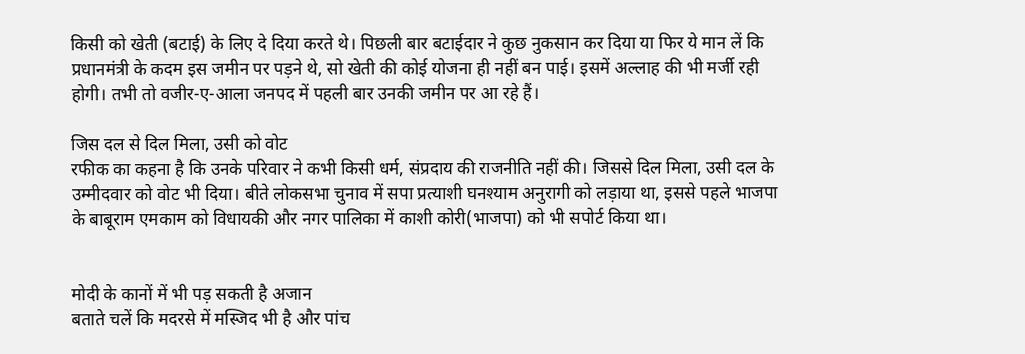किसी को खेती (बटाई) के लिए दे दिया करते थे। पिछली बार बटाईदार ने कुछ नुकसान कर दिया या फिर ये मान लें कि प्रधानमंत्री के कदम इस जमीन पर पड़ने थे, सो खेती की कोई योजना ही नहीं बन पाई। इसमें अल्लाह की भी मर्जी रही होगी। तभी तो वजीर-ए-आला जनपद में पहली बार उनकी जमीन पर आ रहे हैं।

जिस दल से दिल मिला, उसी को वोट
रफीक का कहना है कि उनके परिवार ने कभी किसी धर्म, संप्रदाय की राजनीति नहीं की। जिससे दिल मिला, उसी दल के उम्मीदवार को वोट भी दिया। बीते लोकसभा चुनाव में सपा प्रत्याशी घनश्याम अनुरागी को लड़ाया था, इससे पहले भाजपा के बाबूराम एमकाम को विधायकी और नगर पालिका में काशी कोरी(भाजपा) को भी सपोर्ट किया था।


मोदी के कानों में भी पड़ सकती है अजान
बताते चलें कि मदरसे में मस्जिद भी है और पांच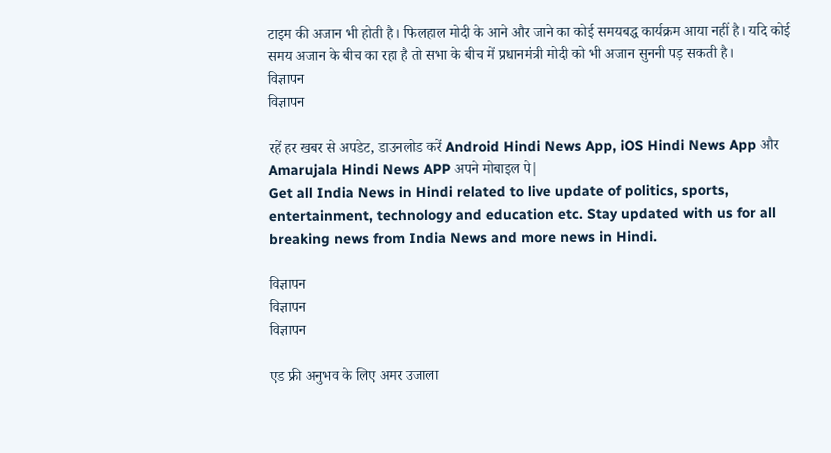टाइम की अजान भी होती है। फिलहाल मोदी के आने और जाने का कोई समयबद्ध कार्यक्रम आया नहीं है। यदि कोई समय अजान के बीच का रहा है तो सभा के बीच में प्रधानमंत्री मोदी को भी अजान सुननी पड़ सकती है।
विज्ञापन
विज्ञापन

रहें हर खबर से अपडेट, डाउनलोड करें Android Hindi News App, iOS Hindi News App और Amarujala Hindi News APP अपने मोबाइल पे|
Get all India News in Hindi related to live update of politics, sports, entertainment, technology and education etc. Stay updated with us for all breaking news from India News and more news in Hindi.

विज्ञापन
विज्ञापन
विज्ञापन

एड फ्री अनुभव के लिए अमर उजाला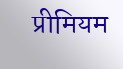प्रीमियम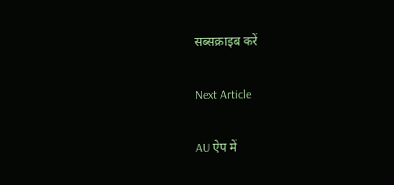सब्सक्राइब करें

Next Article

AU ऐप में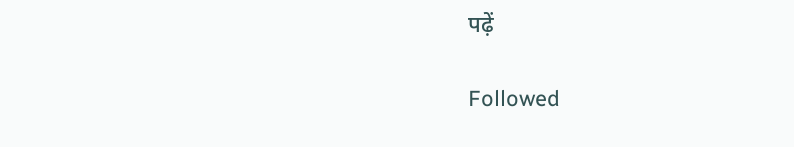पढ़ें

Followed